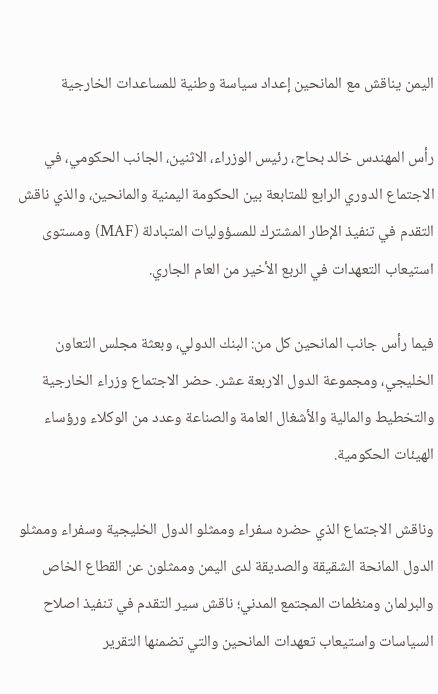اليمن يناقش مع المانحين إعداد سياسة وطنية للمساعدات الخارجية

رأس المهندس خالد بحاح، رئيس الوزراء، الاثنين، الجانب الحكومي، في الاجتماع الدوري الرابع للمتابعة بين الحكومة اليمنية والمانحين، والذي ناقش التقدم في تنفيذ الإطار المشترك للمسؤوليات المتبادلة (MAF) ومستوى استيعاب التعهدات في الربع الأخير من العام الجاري.

فيما رأس جانب المانحين كل من: البنك الدولي، وبعثة مجلس التعاون الخليجي، ومجموعة الدول الاربعة عشر. حضر الاجتماع وزراء الخارجية والتخطيط والمالية والأشغال العامة والصناعة وعدد من الوكلاء ورؤساء الهيئات الحكومية.

وناقش الاجتماع الذي حضره سفراء وممثلو الدول الخليجية وسفراء وممثلو الدول المانحة الشقيقة والصديقة لدى اليمن وممثلون عن القطاع الخاص والبرلمان ومنظمات المجتمع المدني؛ ناقش سير التقدم في تنفيذ اصلاح السياسات واستيعاب تعهدات المانحين والتي تضمنها التقرير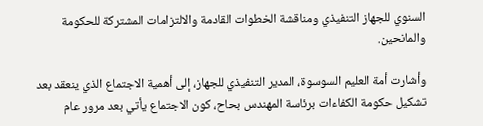السنوي للجهاز التنفيذي ومناقشة الخطوات القادمة والالتزامات المشتركة للحكومة والمانحين.

وأشارت أمة العليم السوسوة، المدير التنفيذي للجهاز، إلى أهمية الاجتماع الذي ينعقد بعد تشكيل حكومة الكفاءات برئاسة المهندس بحاح، كون الاجتماع يأتي بعد مرور عام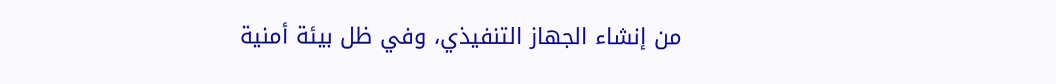من إنشاء الجهاز التنفيذي، وفي ظل بيئة أمنية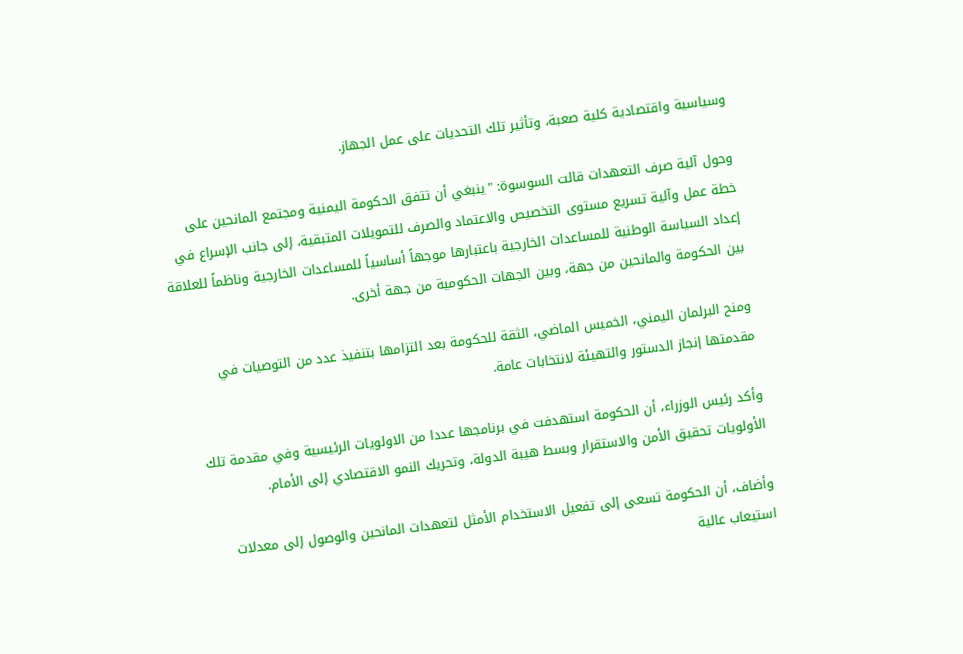وسياسية واقتصادية كلية صعبة، وتأثير تلك التحديات على عمل الجهاز.

وحول آلية صرف التعهدات قالت السوسوة: "ينبغي أن تتفق الحكومة اليمنية ومجتمع المانحين على خطة عمل وآلية تسريع مستوى التخصيص والاعتماد والصرف للتمويلات المتبقية، إلى جانب الإسراع في إعداد السياسة الوطنية للمساعدات الخارجية باعتبارها موجهاً أساسياً للمساعدات الخارجية وناظماً للعلاقة بين الحكومة والمانحين من جهة، وبين الجهات الحكومية من جهة أخرى.

ومنح البرلمان اليمني، الخميس الماضي، الثقة للحكومة بعد التزامها بتنفيذ عدد من التوصيات في مقدمتها إنجاز الدستور والتهيئة لانتخابات عامة.

وأكد رئيس الوزراء، أن الحكومة استهدفت في برنامجها عددا من الاولويات الرئيسية وفي مقدمة تلك الأولويات تحقيق الأمن والاستقرار وبسط هيبة الدولة، وتحريك النمو الاقتصادي إلى الأمام.

وأضاف، أن الحكومة تسعى إلى تفعيل الاستخدام الأمثل لتعهدات المانحين والوصول إلى معدلات استيعاب عالية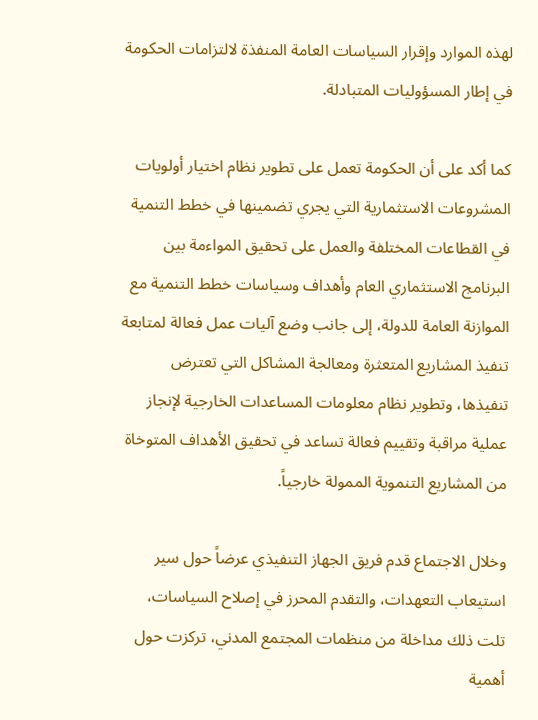لهذه الموارد وإقرار السياسات العامة المنفذة لالتزامات الحكومة في إطار المسؤوليات المتبادلة.

كما أكد على أن الحكومة تعمل على تطوير نظام اختيار أولويات المشروعات الاستثمارية التي يجري تضمينها في خطط التنمية في القطاعات المختلفة والعمل على تحقيق المواءمة بين البرنامج الاستثماري العام وأهداف وسياسات خطط التنمية مع الموازنة العامة للدولة، إلى جانب وضع آليات عمل فعالة لمتابعة تنفيذ المشاريع المتعثرة ومعالجة المشاكل التي تعترض تنفيذها، وتطوير نظام معلومات المساعدات الخارجية لإنجاز عملية مراقبة وتقييم فعالة تساعد في تحقيق الأهداف المتوخاة من المشاريع التنموية الممولة خارجياً.

وخلال الاجتماع قدم فريق الجهاز التنفيذي عرضاً حول سير استيعاب التعهدات، والتقدم المحرز في إصلاح السياسات، تلت ذلك مداخلة من منظمات المجتمع المدني، تركزت حول أهمية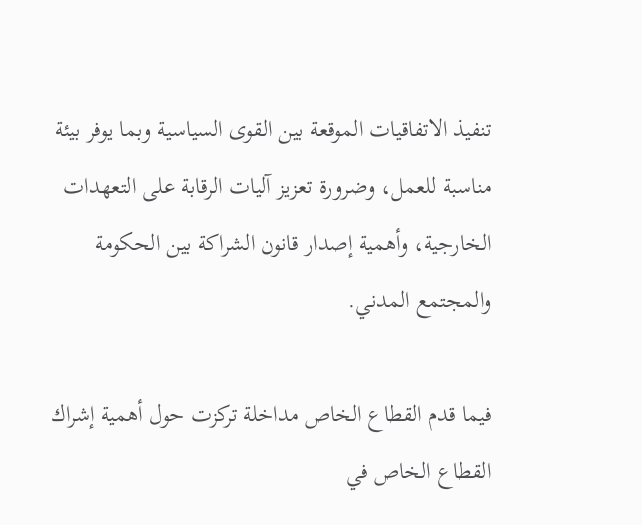تنفيذ الاتفاقيات الموقعة بين القوى السياسية وبما يوفر بيئة مناسبة للعمل، وضرورة تعزيز آليات الرقابة على التعهدات الخارجية، وأهمية إصدار قانون الشراكة بين الحكومة والمجتمع المدني.

فيما قدم القطاع الخاص مداخلة تركزت حول أهمية إشراك القطاع الخاص في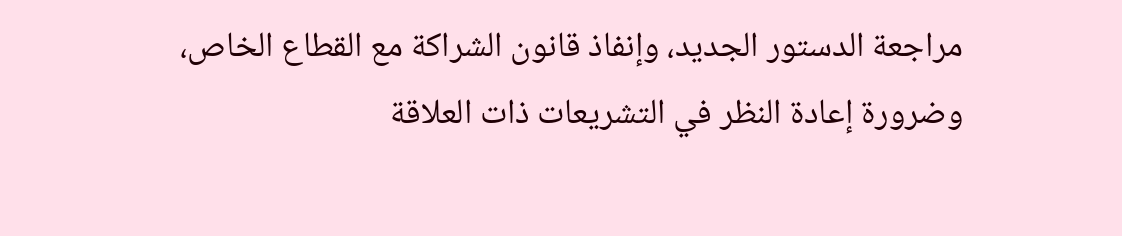مراجعة الدستور الجديد، وإنفاذ قانون الشراكة مع القطاع الخاص، وضرورة إعادة النظر في التشريعات ذات العلاقة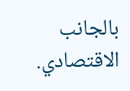بالجانب الاقتصادي.